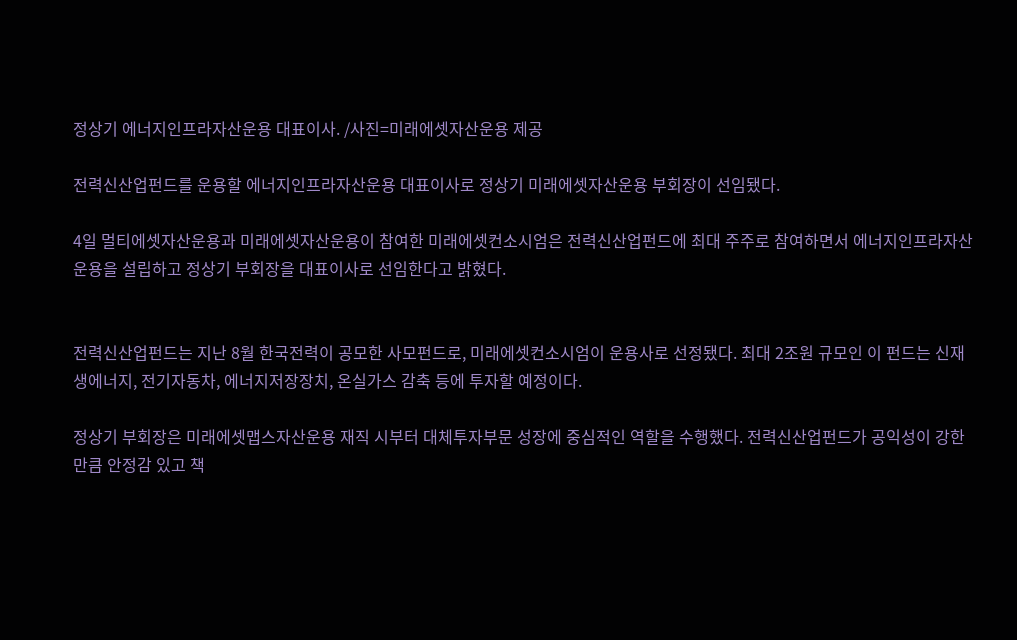정상기 에너지인프라자산운용 대표이사. /사진=미래에셋자산운용 제공

전력신산업펀드를 운용할 에너지인프라자산운용 대표이사로 정상기 미래에셋자산운용 부회장이 선임됐다.

4일 멀티에셋자산운용과 미래에셋자산운용이 참여한 미래에셋컨소시엄은 전력신산업펀드에 최대 주주로 참여하면서 에너지인프라자산운용을 설립하고 정상기 부회장을 대표이사로 선임한다고 밝혔다.


전력신산업펀드는 지난 8월 한국전력이 공모한 사모펀드로, 미래에셋컨소시엄이 운용사로 선정됐다. 최대 2조원 규모인 이 펀드는 신재생에너지, 전기자동차, 에너지저장장치, 온실가스 감축 등에 투자할 예정이다.

정상기 부회장은 미래에셋맵스자산운용 재직 시부터 대체투자부문 성장에 중심적인 역할을 수행했다. 전력신산업펀드가 공익성이 강한 만큼 안정감 있고 책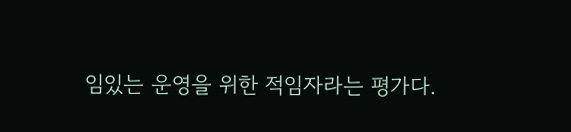임있는 운영을 위한 적임자라는 평가다.